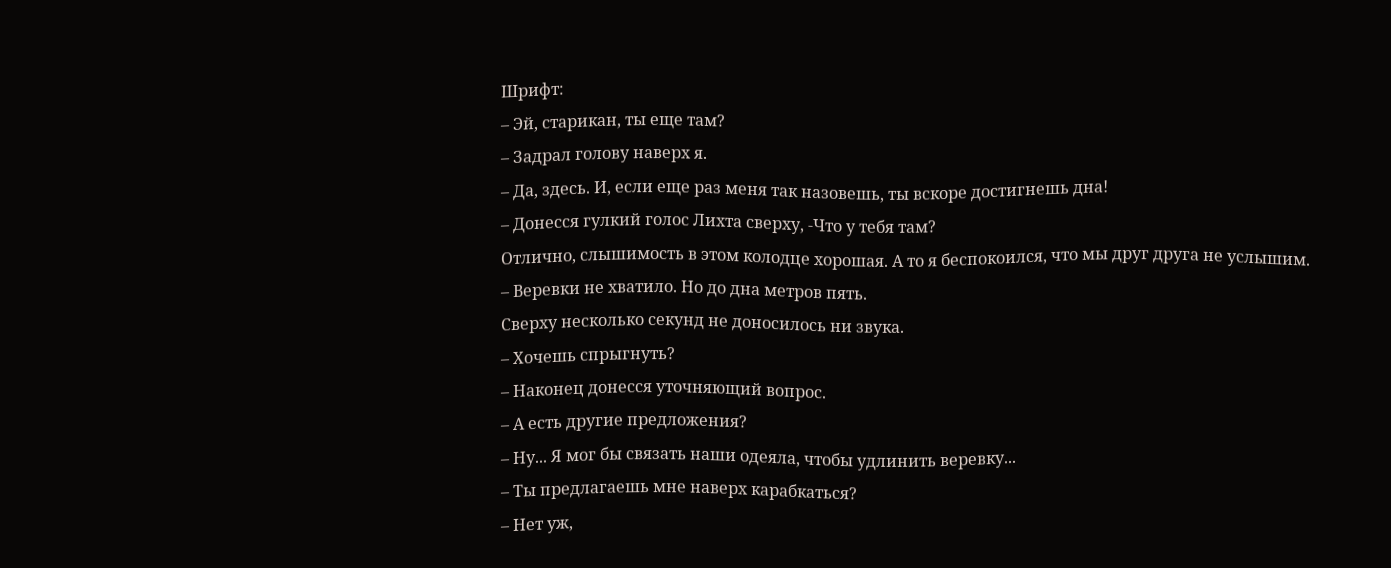Шрифт:
– Эй, старикан, ты еще там?
– Задрал голову наверх я.
– Да, здесь. И, если еще раз меня так назовешь, ты вскоре достигнешь дна!
– Донесся гулкий голос Лихта сверху, -Что у тебя там?
Отлично, слышимость в этом колодце хорошая. А то я беспокоился, что мы друг друга не услышим.
– Веревки не хватило. Но до дна метров пять.
Сверху несколько секунд не доносилось ни звука.
– Хочешь спрыгнуть?
– Наконец донесся уточняющий вопрос.
– А есть другие предложения?
– Ну... Я мог бы связать наши одеяла, чтобы удлинить веревку...
– Ты предлагаешь мне наверх карабкаться?
– Нет уж,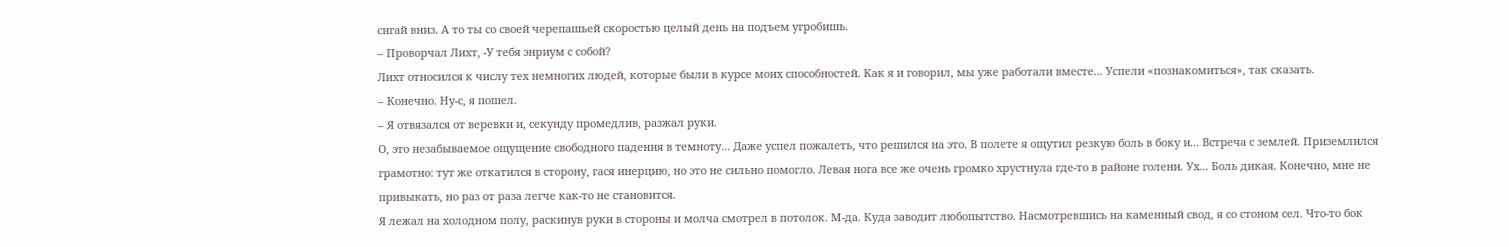сигай вниз. А то ты со своей черепашьей скоростью целый день на подъем угробишь.
– Проворчал Лихт, -У тебя энриум с собой?
Лихт относился к числу тех немногих людей, которые были в курсе моих способностей. Как я и говорил, мы уже работали вместе... Успели «познакомиться», так сказать.
– Конечно. Ну-с, я пошел.
– Я отвязался от веревки и, секунду промедлив, разжал руки.
О, это незабываемое ощущение свободного падения в темноту... Даже успел пожалеть, что решился на это. В полете я ощутил резкую боль в боку и... Встреча с землей. Приземлился грамотно: тут же откатился в сторону, гася инерцию, но это не сильно помогло. Левая нога все же очень громко хрустнула где-то в районе голени. Ух... Боль дикая. Конечно, мне не привыкать, но раз от раза легче как-то не становится.
Я лежал на холодном полу, раскинув руки в стороны и молча смотрел в потолок. М-да. Куда заводит любопытство. Насмотревшись на каменный свод, я со стоном сел. Что-то бок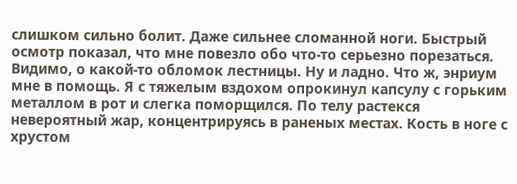слишком сильно болит. Даже сильнее сломанной ноги. Быстрый осмотр показал, что мне повезло обо что-то серьезно порезаться. Видимо, о какой-то обломок лестницы. Ну и ладно. Что ж, энриум мне в помощь. Я с тяжелым вздохом опрокинул капсулу с горьким металлом в рот и слегка поморщился. По телу растекся невероятный жар, концентрируясь в раненых местах. Кость в ноге с хрустом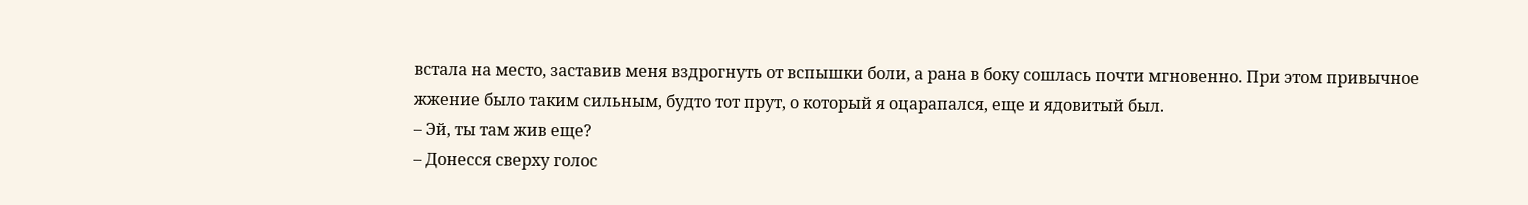встала на место, заставив меня вздрогнуть от вспышки боли, а рана в боку сошлась почти мгновенно. При этом привычное жжение было таким сильным, будто тот прут, о который я оцарапался, еще и ядовитый был.
– Эй, ты там жив еще?
– Донесся сверху голос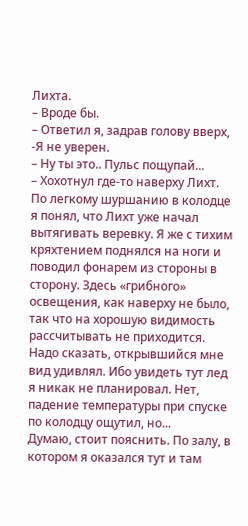Лихта.
– Вроде бы.
– Ответил я, задрав голову вверх, -Я не уверен.
– Ну ты это.. Пульс пощупай...
– Хохотнул где-то наверху Лихт.
По легкому шуршанию в колодце я понял, что Лихт уже начал вытягивать веревку. Я же с тихим кряхтением поднялся на ноги и поводил фонарем из стороны в сторону. Здесь «грибного» освещения, как наверху не было, так что на хорошую видимость рассчитывать не приходится. Надо сказать, открывшийся мне вид удивлял. Ибо увидеть тут лед я никак не планировал. Нет, падение температуры при спуске по колодцу ощутил, но...
Думаю, стоит пояснить. По залу, в котором я оказался тут и там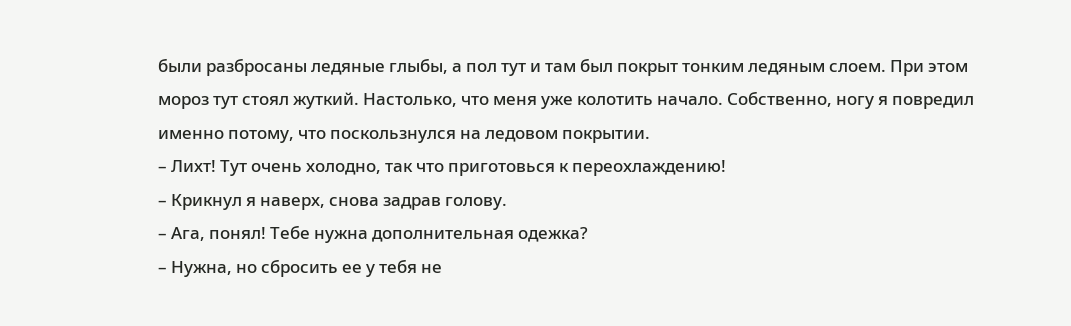были разбросаны ледяные глыбы, а пол тут и там был покрыт тонким ледяным слоем. При этом мороз тут стоял жуткий. Настолько, что меня уже колотить начало. Собственно, ногу я повредил именно потому, что поскользнулся на ледовом покрытии.
– Лихт! Тут очень холодно, так что приготовься к переохлаждению!
– Крикнул я наверх, снова задрав голову.
– Ага, понял! Тебе нужна дополнительная одежка?
– Нужна, но сбросить ее у тебя не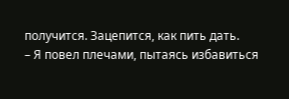получится. Зацепится, как пить дать.
– Я повел плечами, пытаясь избавиться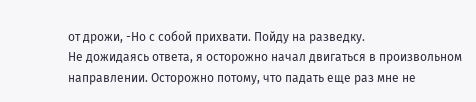от дрожи, -Но с собой прихвати. Пойду на разведку.
Не дожидаясь ответа, я осторожно начал двигаться в произвольном направлении. Осторожно потому, что падать еще раз мне не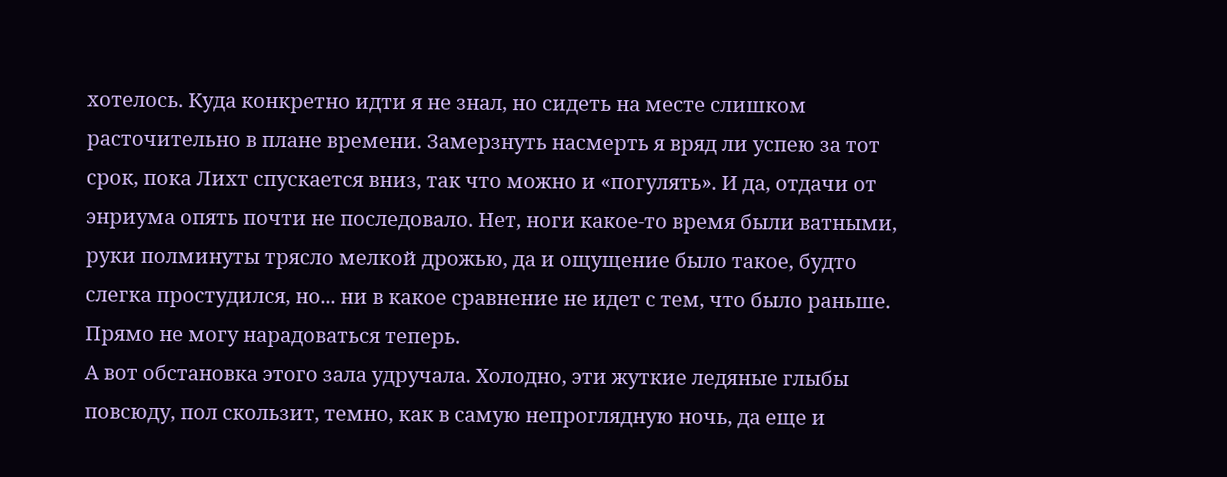хотелось. Куда конкретно идти я не знал, но сидеть на месте слишком расточительно в плане времени. Замерзнуть насмерть я вряд ли успею за тот срок, пока Лихт спускается вниз, так что можно и «погулять». И да, отдачи от энриума опять почти не последовало. Нет, ноги какое-то время были ватными, руки полминуты трясло мелкой дрожью, да и ощущение было такое, будто слегка простудился, но... ни в какое сравнение не идет с тем, что было раньше. Прямо не могу нарадоваться теперь.
А вот обстановка этого зала удручала. Холодно, эти жуткие ледяные глыбы повсюду, пол скользит, темно, как в самую непроглядную ночь, да еще и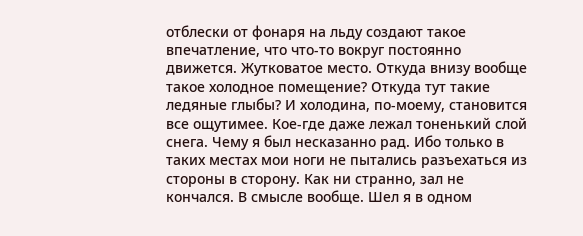отблески от фонаря на льду создают такое впечатление, что что-то вокруг постоянно движется. Жутковатое место. Откуда внизу вообще такое холодное помещение? Откуда тут такие ледяные глыбы? И холодина, по-моему, становится все ощутимее. Кое-где даже лежал тоненький слой снега. Чему я был несказанно рад. Ибо только в таких местах мои ноги не пытались разъехаться из стороны в сторону. Как ни странно, зал не кончался. В смысле вообще. Шел я в одном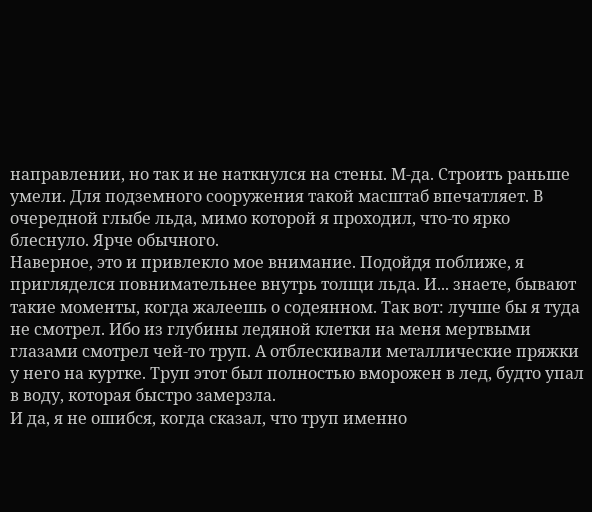направлении, но так и не наткнулся на стены. М-да. Строить раньше умели. Для подземного сооружения такой масштаб впечатляет. В очередной глыбе льда, мимо которой я проходил, что-то ярко блеснуло. Ярче обычного.
Наверное, это и привлекло мое внимание. Подойдя поближе, я пригляделся повнимательнее внутрь толщи льда. И... знаете, бывают такие моменты, когда жалеешь о содеянном. Так вот: лучше бы я туда не смотрел. Ибо из глубины ледяной клетки на меня мертвыми глазами смотрел чей-то труп. А отблескивали металлические пряжки у него на куртке. Труп этот был полностью вморожен в лед, будто упал в воду, которая быстро замерзла.
И да, я не ошибся, когда сказал, что труп именно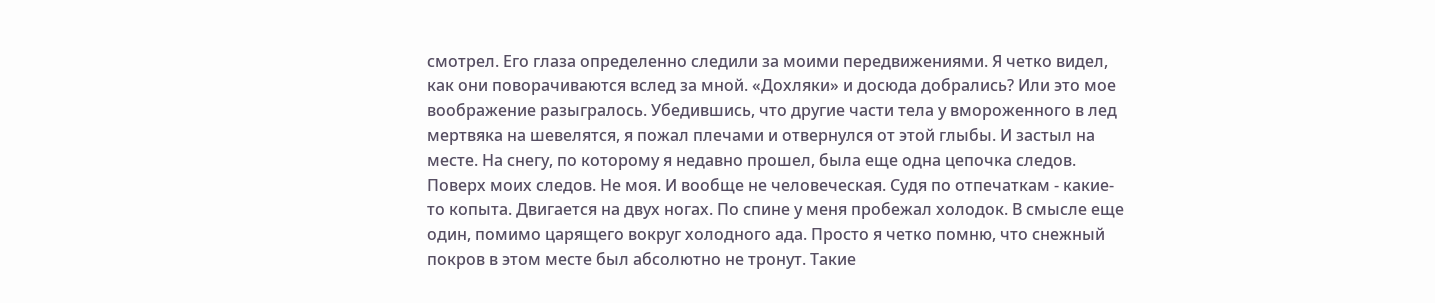смотрел. Его глаза определенно следили за моими передвижениями. Я четко видел, как они поворачиваются вслед за мной. «Дохляки» и досюда добрались? Или это мое воображение разыгралось. Убедившись, что другие части тела у вмороженного в лед мертвяка на шевелятся, я пожал плечами и отвернулся от этой глыбы. И застыл на месте. На снегу, по которому я недавно прошел, была еще одна цепочка следов. Поверх моих следов. Не моя. И вообще не человеческая. Судя по отпечаткам - какие-то копыта. Двигается на двух ногах. По спине у меня пробежал холодок. В смысле еще один, помимо царящего вокруг холодного ада. Просто я четко помню, что снежный покров в этом месте был абсолютно не тронут. Такие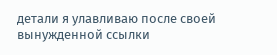детали я улавливаю после своей вынужденной ссылки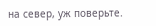на север, уж поверьте.